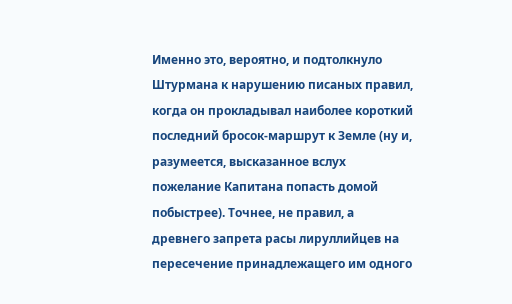Именно это, вероятно, и подтолкнуло Штурмана к нарушению писаных правил, когда он прокладывал наиболее короткий последний бросок-маршрут к Земле (ну и, разумеется, высказанное вслух пожелание Капитана попасть домой побыстрее). Точнее, не правил, а древнего запрета расы лируллийцев на пересечение принадлежащего им одного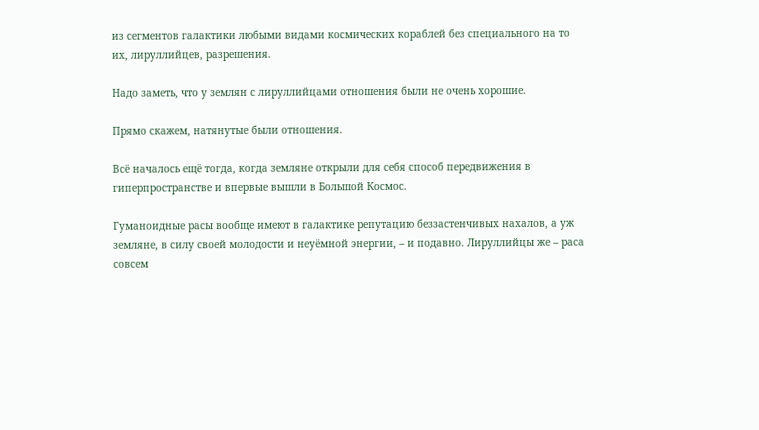из сегментов галактики любыми видами космических кораблей без специального на то их, лируллийцев, разрешения.

Надо заметь, что у землян с лируллийцами отношения были не очень хорошие.

Прямо скажем, натянутые были отношения.

Всё началось ещё тогда, когда земляне открыли для себя способ передвижения в гиперпространстве и впервые вышли в Большой Космос.

Гуманоидные расы вообще имеют в галактике репутацию беззастенчивых нахалов, а уж земляне, в силу своей молодости и неуёмной энергии, – и подавно. Лируллийцы же – раса совсем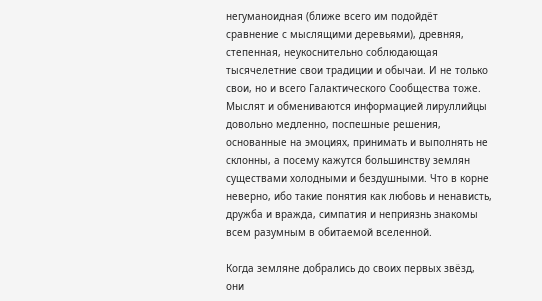негуманоидная (ближе всего им подойдёт сравнение с мыслящими деревьями), древняя, степенная, неукоснительно соблюдающая тысячелетние свои традиции и обычаи. И не только свои, но и всего Галактического Сообщества тоже. Мыслят и обмениваются информацией лируллийцы довольно медленно, поспешные решения, основанные на эмоциях, принимать и выполнять не склонны, а посему кажутся большинству землян существами холодными и бездушными. Что в корне неверно, ибо такие понятия как любовь и ненависть, дружба и вражда, симпатия и неприязнь знакомы всем разумным в обитаемой вселенной.

Когда земляне добрались до своих первых звёзд, они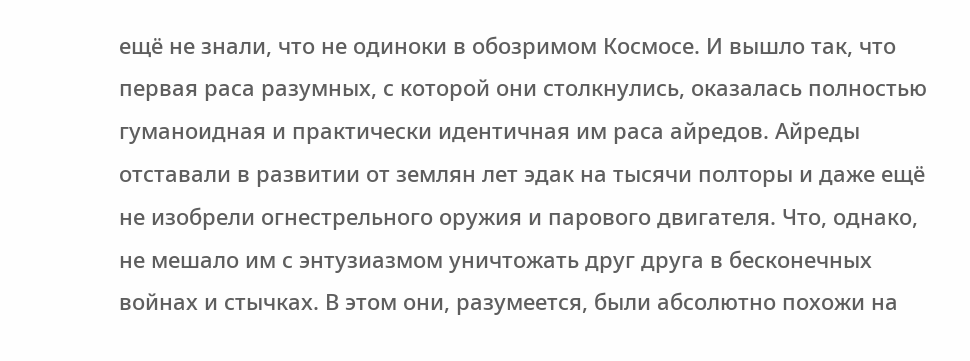ещё не знали, что не одиноки в обозримом Космосе. И вышло так, что первая раса разумных, с которой они столкнулись, оказалась полностью гуманоидная и практически идентичная им раса айредов. Айреды отставали в развитии от землян лет эдак на тысячи полторы и даже ещё не изобрели огнестрельного оружия и парового двигателя. Что, однако, не мешало им с энтузиазмом уничтожать друг друга в бесконечных войнах и стычках. В этом они, разумеется, были абсолютно похожи на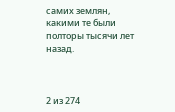самих землян, какими те были полторы тысячи лет назад.



2 из 274